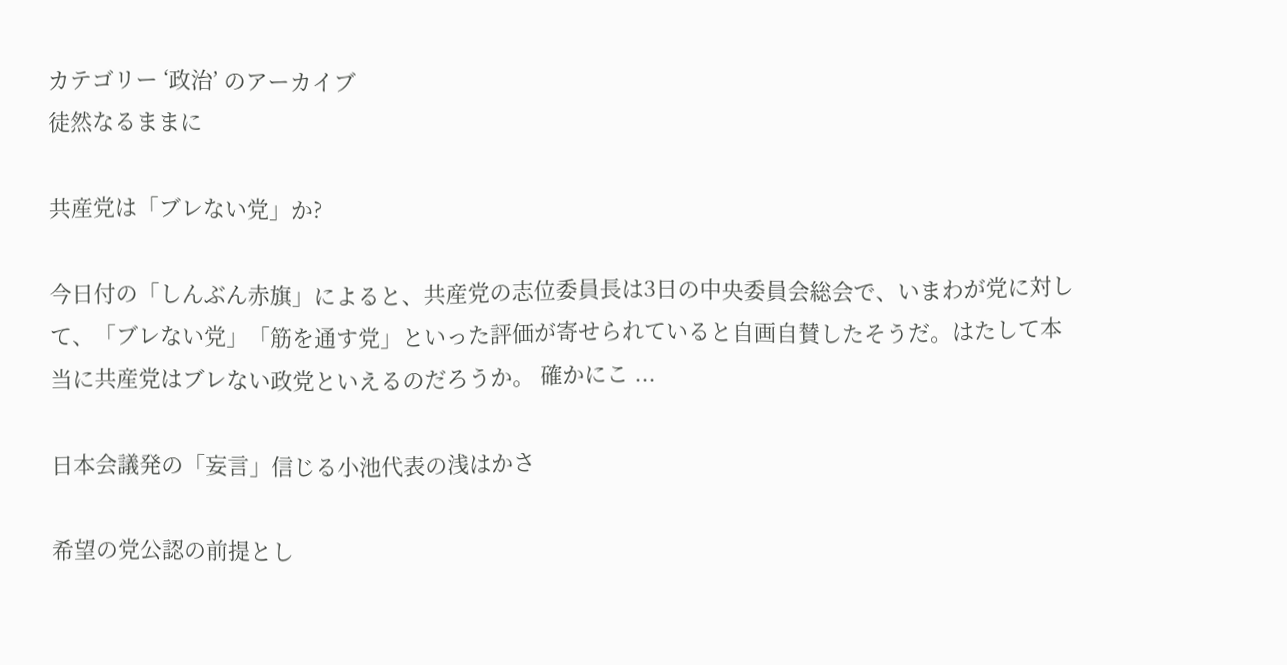カテゴリー ‘政治’ のアーカイブ
徒然なるままに

共産党は「ブレない党」か?

今日付の「しんぶん赤旗」によると、共産党の志位委員長は3日の中央委員会総会で、いまわが党に対して、「ブレない党」「筋を通す党」といった評価が寄せられていると自画自賛したそうだ。はたして本当に共産党はブレない政党といえるのだろうか。 確かにこ ...

日本会議発の「妄言」信じる小池代表の浅はかさ

希望の党公認の前提とし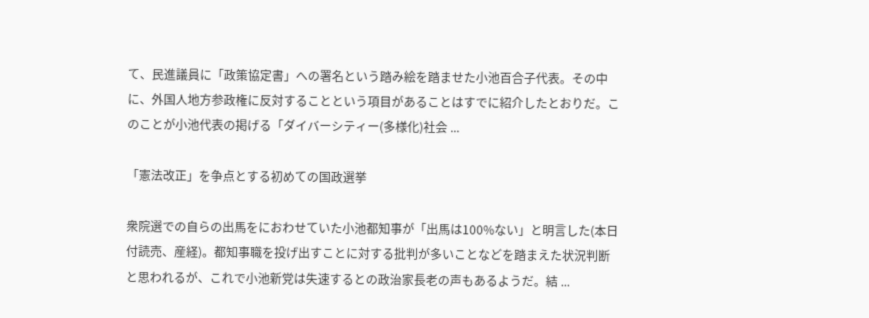て、民進議員に「政策協定書」への署名という踏み絵を踏ませた小池百合子代表。その中に、外国人地方参政権に反対することという項目があることはすでに紹介したとおりだ。このことが小池代表の掲げる「ダイバーシティー(多様化)社会 ...

「憲法改正」を争点とする初めての国政選挙

衆院選での自らの出馬をにおわせていた小池都知事が「出馬は100%ない」と明言した(本日付読売、産経)。都知事職を投げ出すことに対する批判が多いことなどを踏まえた状況判断と思われるが、これで小池新党は失速するとの政治家長老の声もあるようだ。結 ...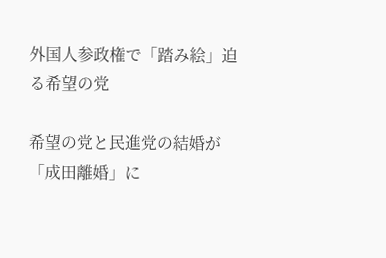外国人参政権で「踏み絵」迫る希望の党

希望の党と民進党の結婚が「成田離婚」に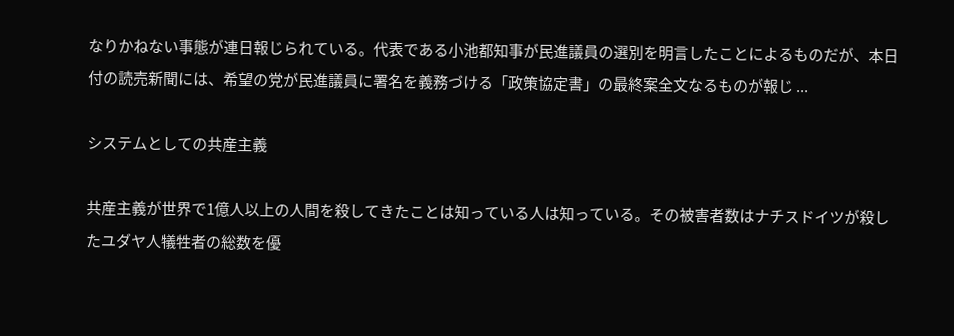なりかねない事態が連日報じられている。代表である小池都知事が民進議員の選別を明言したことによるものだが、本日付の読売新聞には、希望の党が民進議員に署名を義務づける「政策協定書」の最終案全文なるものが報じ ...

システムとしての共産主義

共産主義が世界で1億人以上の人間を殺してきたことは知っている人は知っている。その被害者数はナチスドイツが殺したユダヤ人犠牲者の総数を優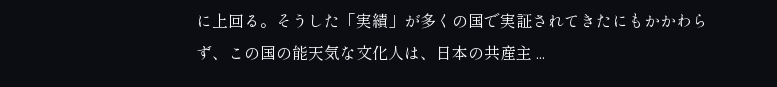に上回る。そうした「実績」が多くの国で実証されてきたにもかかわらず、この国の能天気な文化人は、日本の共産主 ...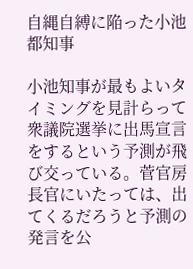自縄自縛に陥った小池都知事

小池知事が最もよいタイミングを見計らって衆議院選挙に出馬宣言をするという予測が飛び交っている。菅官房長官にいたっては、出てくるだろうと予測の発言を公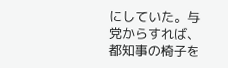にしていた。与党からすれば、都知事の椅子を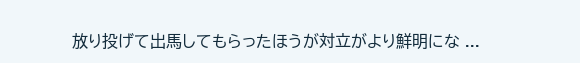放り投げて出馬してもらったほうが対立がより鮮明にな ...